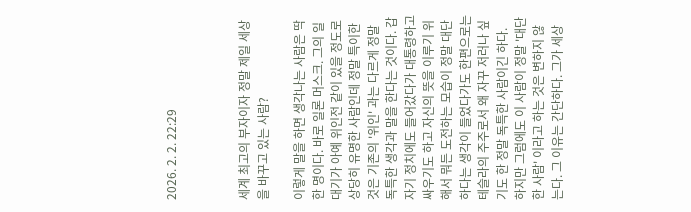2026. 2. 2. 22:29



세계 최고의 부자이자 정말 제일 세상을 바꾸고 있는 사람?

이렇게 말을 하면 생각나는 사람은 딱 한 명이다. 바로 일론 머스크. 그의 일대기가 아예 위인전 같이 있을 정도로 상당히 유명한 사람인데 정말 특이한 것은 기존의 '위인' 과는 다르게 정말 독특한 생각과 말을 한다는 것이다. 갑자기 정치에도 들어갔다가 대통령하고 싸우기도 하고 자신의 뜻을 이루기 위해서 뭐든 도전하는 모습이 정말 대단하다는 생각이 들었다가도 한편으로는 테슬라의 주주로서 왜 자꾸 저러나 싶기도 한 정말 독특한 사람이긴 하다. 하지만 그럼에도 이 사람이 정말 '대단한 사람' 이라고 하는 것은 변하지 않는다. 그 이유는 간단하다. 그가 세상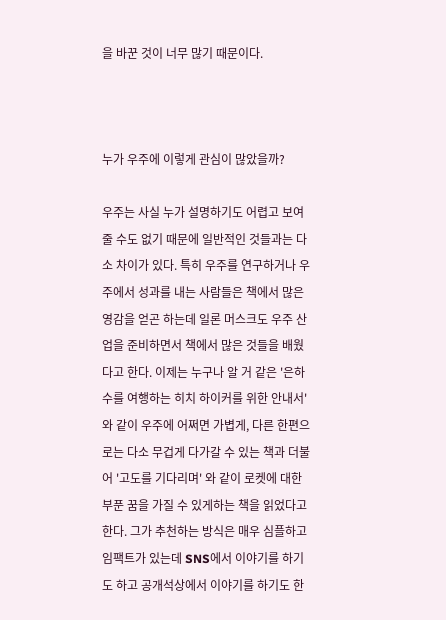을 바꾼 것이 너무 많기 때문이다.



누가 우주에 이렇게 관심이 많았을까?

우주는 사실 누가 설명하기도 어렵고 보여줄 수도 없기 때문에 일반적인 것들과는 다소 차이가 있다. 특히 우주를 연구하거나 우주에서 성과를 내는 사람들은 책에서 많은 영감을 얻곤 하는데 일론 머스크도 우주 산업을 준비하면서 책에서 많은 것들을 배웠다고 한다. 이제는 누구나 알 거 같은 '은하수를 여행하는 히치 하이커를 위한 안내서' 와 같이 우주에 어쩌면 가볍게, 다른 한편으로는 다소 무겁게 다가갈 수 있는 책과 더불어 '고도를 기다리며' 와 같이 로켓에 대한 부푼 꿈을 가질 수 있게하는 책을 읽었다고 한다. 그가 추천하는 방식은 매우 심플하고 임팩트가 있는데 SNS에서 이야기를 하기도 하고 공개석상에서 이야기를 하기도 한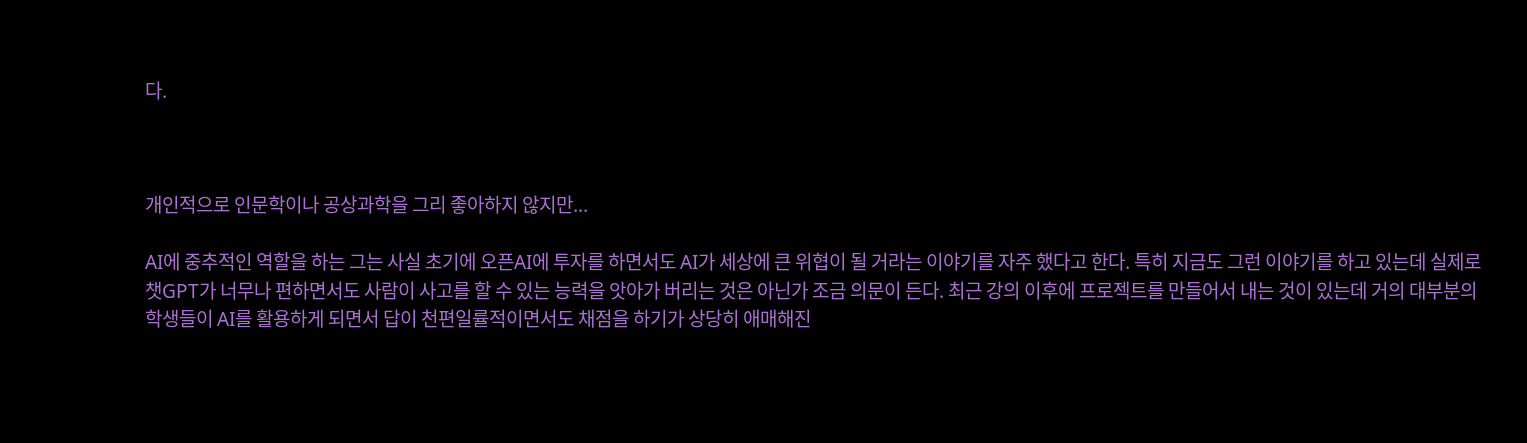다.



개인적으로 인문학이나 공상과학을 그리 좋아하지 않지만...

AI에 중추적인 역할을 하는 그는 사실 초기에 오픈AI에 투자를 하면서도 AI가 세상에 큰 위협이 될 거라는 이야기를 자주 했다고 한다. 특히 지금도 그런 이야기를 하고 있는데 실제로 챗GPT가 너무나 편하면서도 사람이 사고를 할 수 있는 능력을 앗아가 버리는 것은 아닌가 조금 의문이 든다. 최근 강의 이후에 프로젝트를 만들어서 내는 것이 있는데 거의 대부분의 학생들이 AI를 활용하게 되면서 답이 천편일률적이면서도 채점을 하기가 상당히 애매해진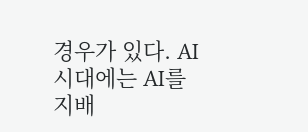경우가 있다. AI 시대에는 AI를 지배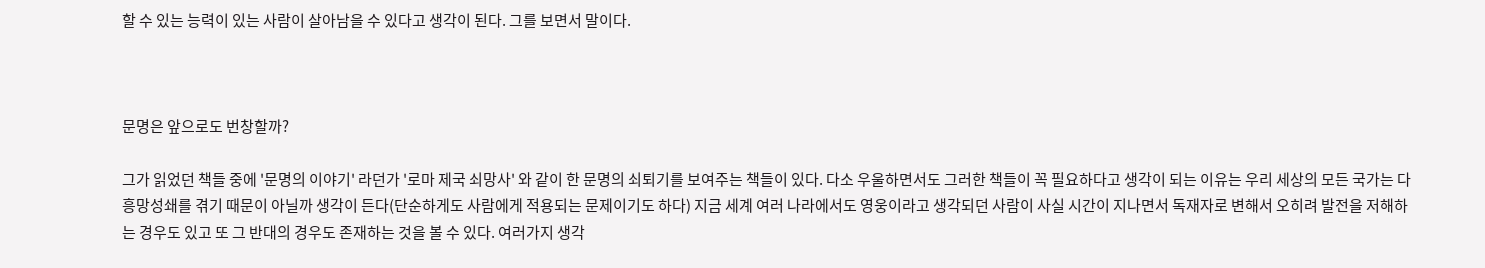할 수 있는 능력이 있는 사람이 살아남을 수 있다고 생각이 된다. 그를 보면서 말이다.



문명은 앞으로도 번창할까?

그가 읽었던 책들 중에 '문명의 이야기' 라던가 '로마 제국 쇠망사' 와 같이 한 문명의 쇠퇴기를 보여주는 책들이 있다. 다소 우울하면서도 그러한 책들이 꼭 필요하다고 생각이 되는 이유는 우리 세상의 모든 국가는 다 흥망성쇄를 겪기 때문이 아닐까 생각이 든다(단순하게도 사람에게 적용되는 문제이기도 하다) 지금 세계 여러 나라에서도 영웅이라고 생각되던 사람이 사실 시간이 지나면서 독재자로 변해서 오히려 발전을 저해하는 경우도 있고 또 그 반대의 경우도 존재하는 것을 볼 수 있다. 여러가지 생각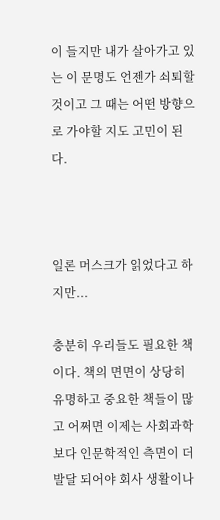이 들지만 내가 살아가고 있는 이 문명도 언젠가 쇠퇴할 것이고 그 때는 어떤 방향으로 가야할 지도 고민이 된다.



일론 머스크가 읽었다고 하지만...

충분히 우리들도 필요한 책이다. 책의 면면이 상당히 유명하고 중요한 책들이 많고 어쩌면 이제는 사회과학보다 인문학적인 측면이 더 발달 되어야 회사 생활이나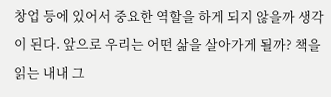창업 등에 있어서 중요한 역할을 하게 되지 않을까 생각이 된다. 앞으로 우리는 어떤 삶을 살아가게 될까? 책을 읽는 내내 그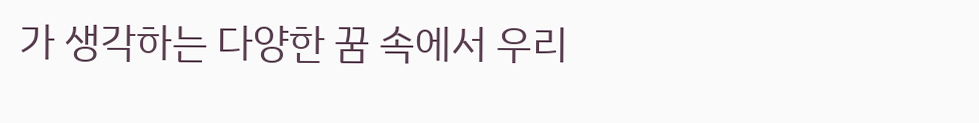가 생각하는 다양한 꿈 속에서 우리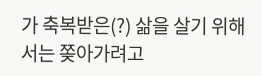가 축복받은(?) 삶을 살기 위해서는 쫒아가려고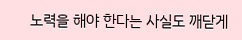노력을 해야 한다는 사실도 깨닫게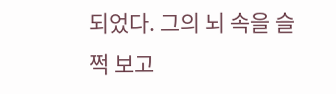되었다. 그의 뇌 속을 슬쩍 보고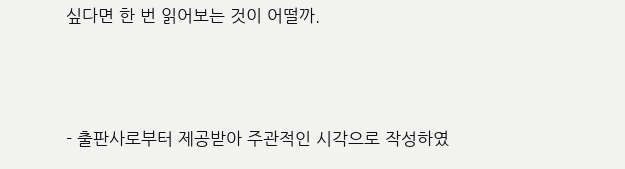싶다면 한 번 읽어보는 것이 어떨까.



- 출판사로부터 제공받아 주관적인 시각으로 작성하였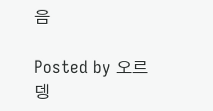음

Posted by 오르뎅